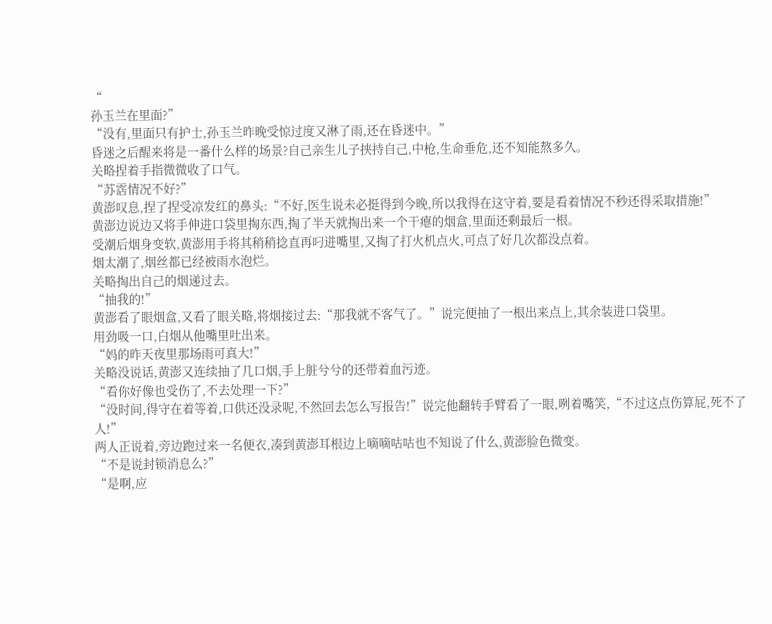“
孙玉兰在里面?”
“没有,里面只有护士,孙玉兰昨晚受惊过度又淋了雨,还在昏迷中。”
昏迷之后醒来将是一番什么样的场景?自己亲生儿子挟持自己,中枪,生命垂危,还不知能熬多久。
关略捏着手指微微收了口气。
“苏霑情况不好?”
黄澎叹息,捏了捏受凉发红的鼻头:“不好,医生说未必挺得到今晚,所以我得在这守着,要是看着情况不秒还得采取措施!”
黄澎边说边又将手伸进口袋里掏东西,掏了半天就掏出来一个干瘪的烟盒,里面还剩最后一根。
受潮后烟身变软,黄澎用手将其稍稍捻直再叼进嘴里,又掏了打火机点火,可点了好几次都没点着。
烟太潮了,烟丝都已经被雨水泡烂。
关略掏出自己的烟递过去。
“抽我的!”
黄澎看了眼烟盒,又看了眼关略,将烟接过去:“那我就不客气了。”说完便抽了一根出来点上,其余装进口袋里。
用劲吸一口,白烟从他嘴里吐出来。
“妈的昨天夜里那场雨可真大!”
关略没说话,黄澎又连续抽了几口烟,手上脏兮兮的还带着血污迹。
“看你好像也受伤了,不去处理一下?”
“没时间,得守在着等着,口供还没录呢,不然回去怎么写报告!”说完他翻转手臂看了一眼,咧着嘴笑,“不过这点伤算屁,死不了人!”
两人正说着,旁边跑过来一名便衣,凑到黄澎耳根边上嘀嘀咕咕也不知说了什么,黄澎脸色微变。
“不是说封锁消息么?”
“是啊,应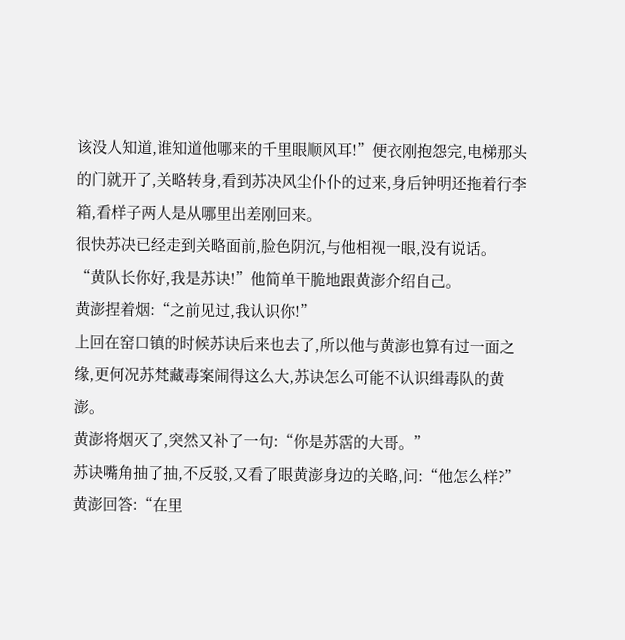该没人知道,谁知道他哪来的千里眼顺风耳!”便衣刚抱怨完,电梯那头的门就开了,关略转身,看到苏决风尘仆仆的过来,身后钟明还拖着行李箱,看样子两人是从哪里出差刚回来。
很快苏决已经走到关略面前,脸色阴沉,与他相视一眼,没有说话。
“黄队长你好,我是苏诀!”他简单干脆地跟黄澎介绍自己。
黄澎捏着烟:“之前见过,我认识你!”
上回在窑口镇的时候苏诀后来也去了,所以他与黄澎也算有过一面之缘,更何况苏梵藏毒案闹得这么大,苏诀怎么可能不认识缉毒队的黄澎。
黄澎将烟灭了,突然又补了一句:“你是苏霑的大哥。”
苏诀嘴角抽了抽,不反驳,又看了眼黄澎身边的关略,问:“他怎么样?”
黄澎回答:“在里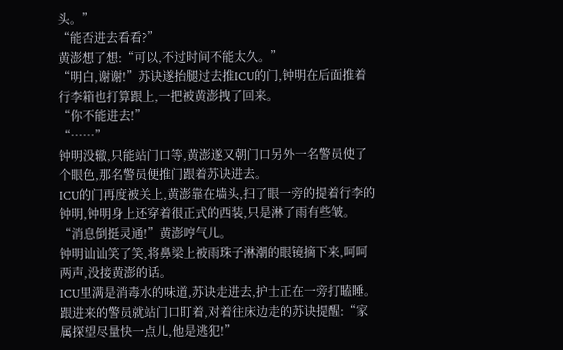头。”
“能否进去看看?”
黄澎想了想:“可以,不过时间不能太久。”
“明白,谢谢!”苏诀遂抬腿过去推ICU的门,钟明在后面推着行李箱也打算跟上,一把被黄澎拽了回来。
“你不能进去!”
“……”
钟明没辙,只能站门口等,黄澎遂又朝门口另外一名警员使了个眼色,那名警员便推门跟着苏诀进去。
ICU的门再度被关上,黄澎靠在墙头,扫了眼一旁的提着行李的钟明,钟明身上还穿着很正式的西装,只是淋了雨有些皱。
“消息倒挺灵通!”黄澎哼气儿。
钟明讪讪笑了笑,将鼻梁上被雨珠子淋潮的眼镜摘下来,呵呵两声,没接黄澎的话。
ICU里满是消毒水的味道,苏诀走进去,护士正在一旁打瞌睡。
跟进来的警员就站门口盯着,对着往床边走的苏诀提醒:“家属探望尽量快一点儿,他是逃犯!”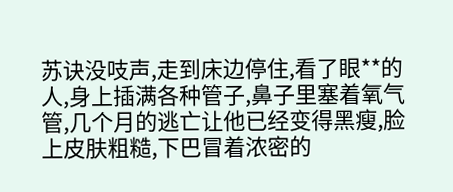苏诀没吱声,走到床边停住,看了眼**的人,身上插满各种管子,鼻子里塞着氧气管,几个月的逃亡让他已经变得黑瘦,脸上皮肤粗糙,下巴冒着浓密的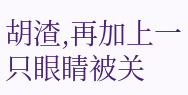胡渣,再加上一只眼睛被关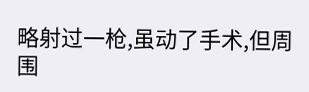略射过一枪,虽动了手术,但周围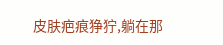皮肤疤痕狰狞,躺在那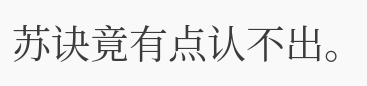苏诀竟有点认不出。